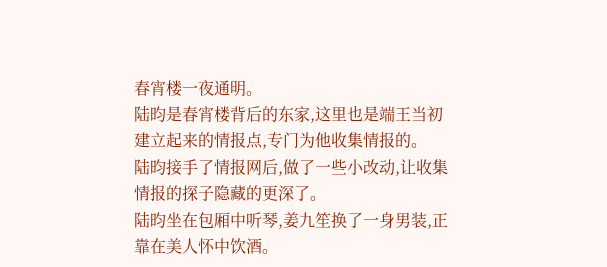春宵楼一夜通明。
陆昀是春宵楼背后的东家,这里也是端王当初建立起来的情报点,专门为他收集情报的。
陆昀接手了情报网后,做了一些小改动,让收集情报的探子隐藏的更深了。
陆昀坐在包厢中听琴,姜九笙换了一身男装,正靠在美人怀中饮酒。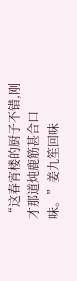“这春宵楼的厨子不错,刚才那道炖鹿筋甚合口味。”姜九笙回味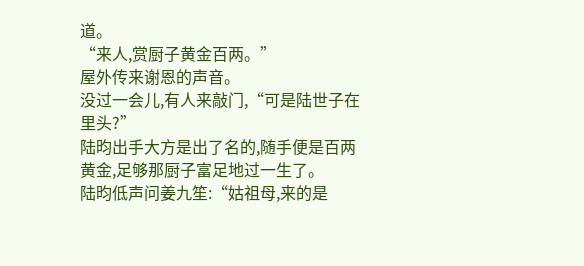道。
“来人,赏厨子黄金百两。”
屋外传来谢恩的声音。
没过一会儿,有人来敲门,“可是陆世子在里头?”
陆昀出手大方是出了名的,随手便是百两黄金,足够那厨子富足地过一生了。
陆昀低声问姜九笙:“姑祖母,来的是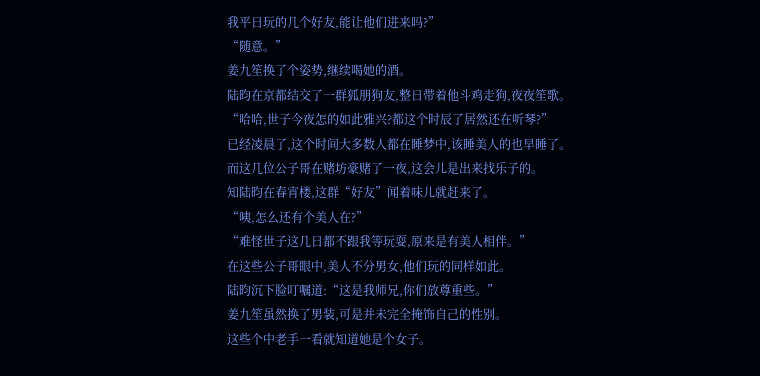我平日玩的几个好友,能让他们进来吗?”
“随意。”
姜九笙换了个姿势,继续喝她的酒。
陆昀在京都结交了一群狐朋狗友,整日带着他斗鸡走狗,夜夜笙歌。
“哈哈,世子今夜怎的如此雅兴?都这个时辰了居然还在听琴?”
已经凌晨了,这个时间大多数人都在睡梦中,该睡美人的也早睡了。
而这几位公子哥在赌坊豪赌了一夜,这会儿是出来找乐子的。
知陆昀在春宵楼,这群“好友”闻着味儿就赶来了。
“咦,怎么还有个美人在?”
“难怪世子这几日都不跟我等玩耍,原来是有美人相伴。”
在这些公子哥眼中,美人不分男女,他们玩的同样如此。
陆昀沉下脸叮嘱道:“这是我师兄,你们放尊重些。”
姜九笙虽然换了男装,可是并未完全掩饰自己的性别。
这些个中老手一看就知道她是个女子。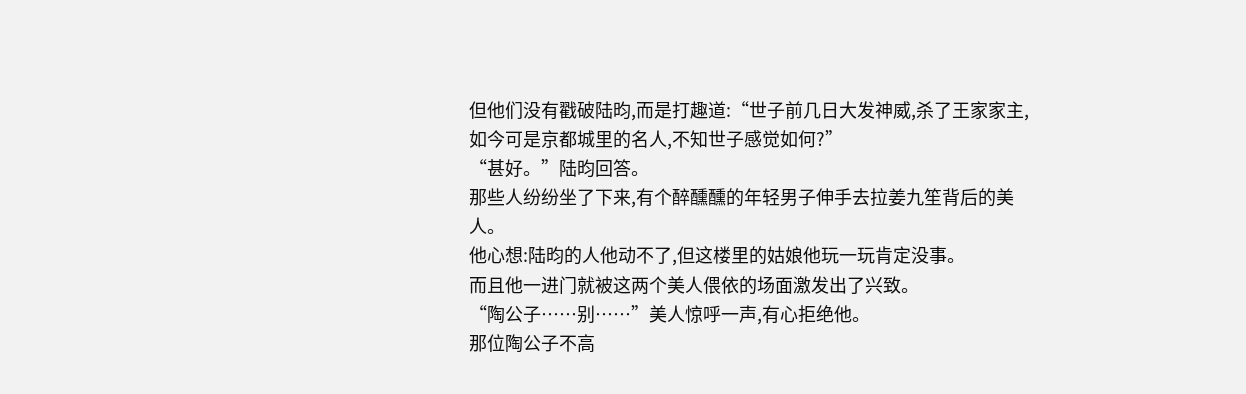但他们没有戳破陆昀,而是打趣道:“世子前几日大发神威,杀了王家家主,如今可是京都城里的名人,不知世子感觉如何?”
“甚好。”陆昀回答。
那些人纷纷坐了下来,有个醉醺醺的年轻男子伸手去拉姜九笙背后的美人。
他心想:陆昀的人他动不了,但这楼里的姑娘他玩一玩肯定没事。
而且他一进门就被这两个美人偎依的场面激发出了兴致。
“陶公子……别……”美人惊呼一声,有心拒绝他。
那位陶公子不高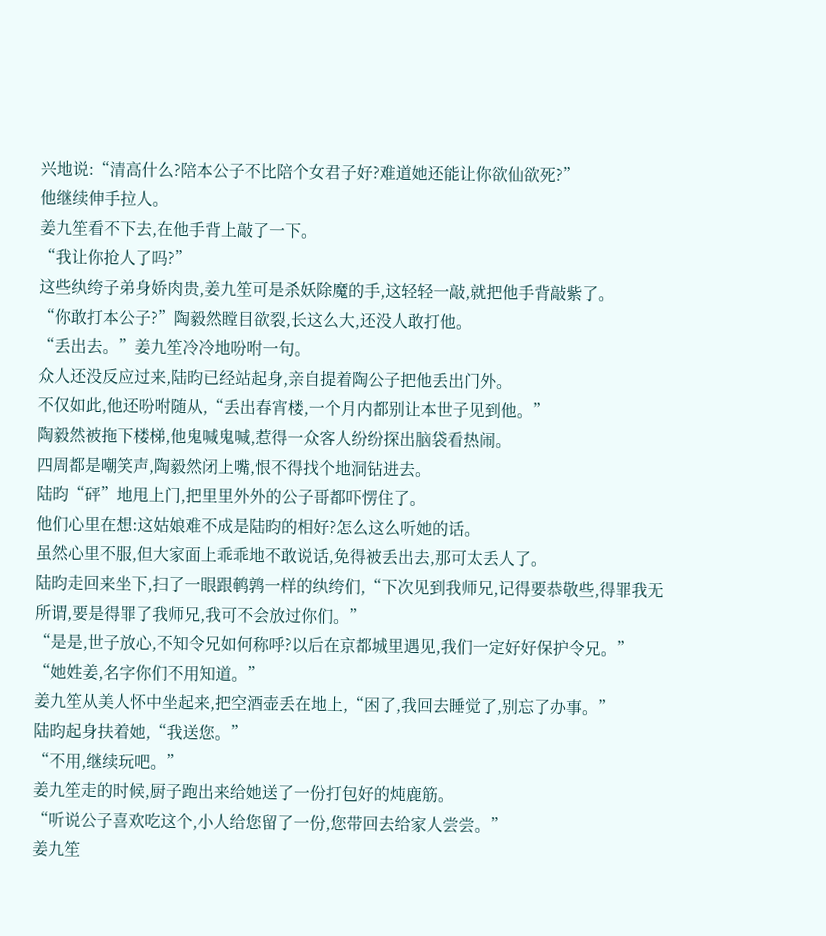兴地说:“清高什么?陪本公子不比陪个女君子好?难道她还能让你欲仙欲死?”
他继续伸手拉人。
姜九笙看不下去,在他手背上敲了一下。
“我让你抢人了吗?”
这些纨绔子弟身娇肉贵,姜九笙可是杀妖除魔的手,这轻轻一敲,就把他手背敲紫了。
“你敢打本公子?”陶毅然瞠目欲裂,长这么大,还没人敢打他。
“丢出去。”姜九笙冷冷地吩咐一句。
众人还没反应过来,陆昀已经站起身,亲自提着陶公子把他丢出门外。
不仅如此,他还吩咐随从,“丢出春宵楼,一个月内都别让本世子见到他。”
陶毅然被拖下楼梯,他鬼喊鬼喊,惹得一众客人纷纷探出脑袋看热闹。
四周都是嘲笑声,陶毅然闭上嘴,恨不得找个地洞钻进去。
陆昀“砰”地甩上门,把里里外外的公子哥都吓愣住了。
他们心里在想:这姑娘难不成是陆昀的相好?怎么这么听她的话。
虽然心里不服,但大家面上乖乖地不敢说话,免得被丢出去,那可太丢人了。
陆昀走回来坐下,扫了一眼跟鹌鹑一样的纨绔们,“下次见到我师兄,记得要恭敬些,得罪我无所谓,要是得罪了我师兄,我可不会放过你们。”
“是是,世子放心,不知令兄如何称呼?以后在京都城里遇见,我们一定好好保护令兄。”
“她姓姜,名字你们不用知道。”
姜九笙从美人怀中坐起来,把空酒壶丢在地上,“困了,我回去睡觉了,别忘了办事。”
陆昀起身扶着她,“我送您。”
“不用,继续玩吧。”
姜九笙走的时候,厨子跑出来给她送了一份打包好的炖鹿筋。
“听说公子喜欢吃这个,小人给您留了一份,您带回去给家人尝尝。”
姜九笙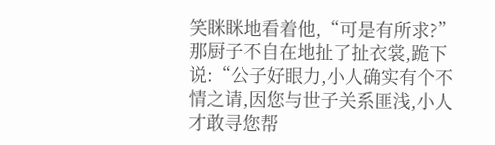笑眯眯地看着他,“可是有所求?”
那厨子不自在地扯了扯衣裳,跪下说:“公子好眼力,小人确实有个不情之请,因您与世子关系匪浅,小人才敢寻您帮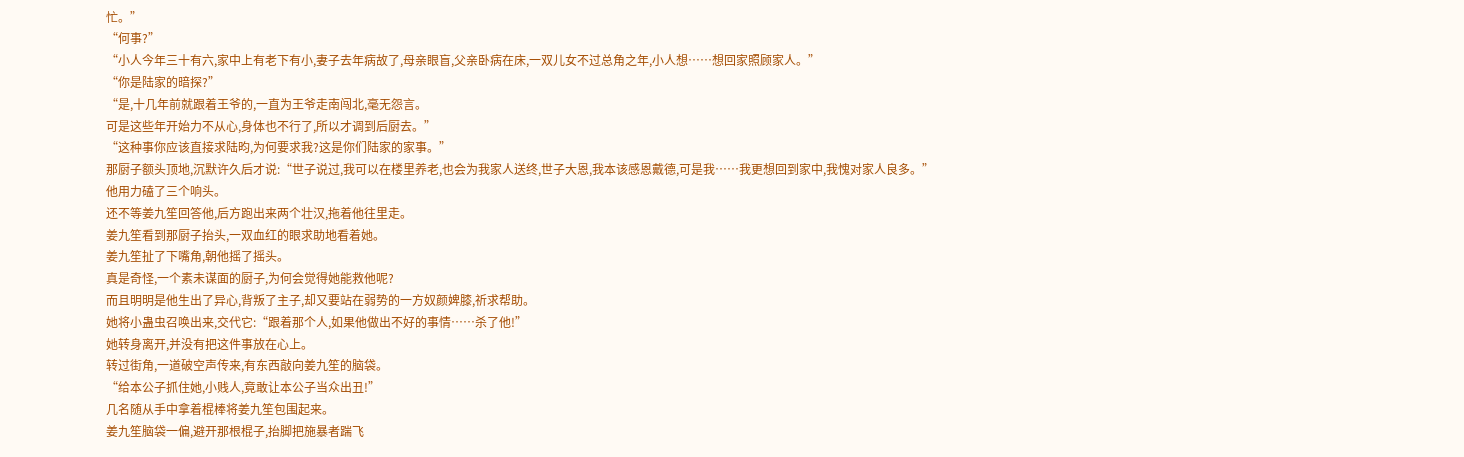忙。”
“何事?”
“小人今年三十有六,家中上有老下有小,妻子去年病故了,母亲眼盲,父亲卧病在床,一双儿女不过总角之年,小人想……想回家照顾家人。”
“你是陆家的暗探?”
“是,十几年前就跟着王爷的,一直为王爷走南闯北,毫无怨言。
可是这些年开始力不从心,身体也不行了,所以才调到后厨去。”
“这种事你应该直接求陆昀,为何要求我?这是你们陆家的家事。”
那厨子额头顶地,沉默许久后才说:“世子说过,我可以在楼里养老,也会为我家人送终,世子大恩,我本该感恩戴德,可是我……我更想回到家中,我愧对家人良多。”
他用力磕了三个响头。
还不等姜九笙回答他,后方跑出来两个壮汉,拖着他往里走。
姜九笙看到那厨子抬头,一双血红的眼求助地看着她。
姜九笙扯了下嘴角,朝他摇了摇头。
真是奇怪,一个素未谋面的厨子,为何会觉得她能救他呢?
而且明明是他生出了异心,背叛了主子,却又要站在弱势的一方奴颜婢膝,祈求帮助。
她将小蛊虫召唤出来,交代它:“跟着那个人,如果他做出不好的事情……杀了他!”
她转身离开,并没有把这件事放在心上。
转过街角,一道破空声传来,有东西敲向姜九笙的脑袋。
“给本公子抓住她,小贱人,竟敢让本公子当众出丑!”
几名随从手中拿着棍棒将姜九笙包围起来。
姜九笙脑袋一偏,避开那根棍子,抬脚把施暴者踹飞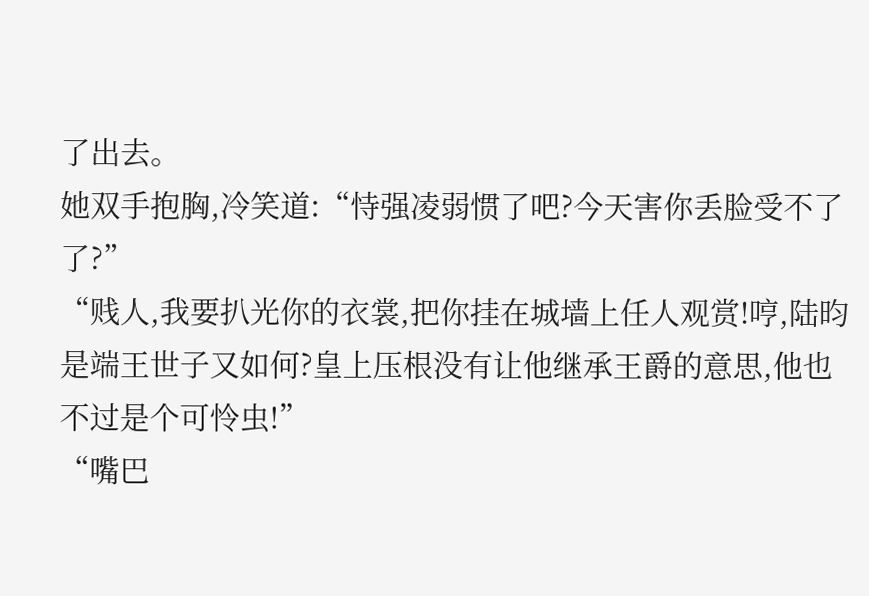了出去。
她双手抱胸,冷笑道:“恃强凌弱惯了吧?今天害你丢脸受不了了?”
“贱人,我要扒光你的衣裳,把你挂在城墙上任人观赏!哼,陆昀是端王世子又如何?皇上压根没有让他继承王爵的意思,他也不过是个可怜虫!”
“嘴巴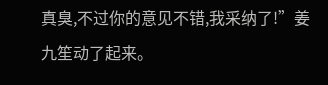真臭,不过你的意见不错,我采纳了!”姜九笙动了起来。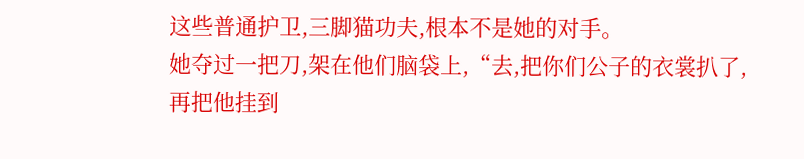这些普通护卫,三脚猫功夫,根本不是她的对手。
她夺过一把刀,架在他们脑袋上,“去,把你们公子的衣裳扒了,再把他挂到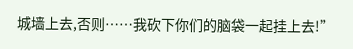城墙上去,否则……我砍下你们的脑袋一起挂上去!”